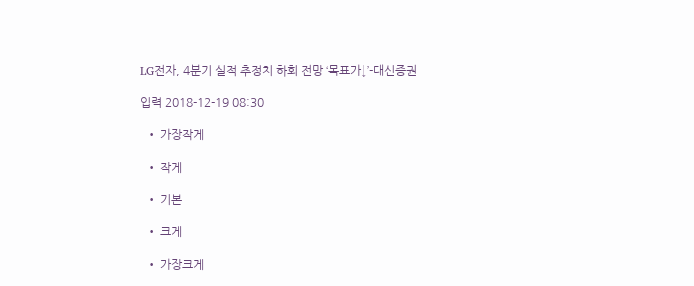LG전자, 4분기 실적 추정치 하회 전망 ‘목표가↓’-대신증권

입력 2018-12-19 08:30

  • 가장작게

  • 작게

  • 기본

  • 크게

  • 가장크게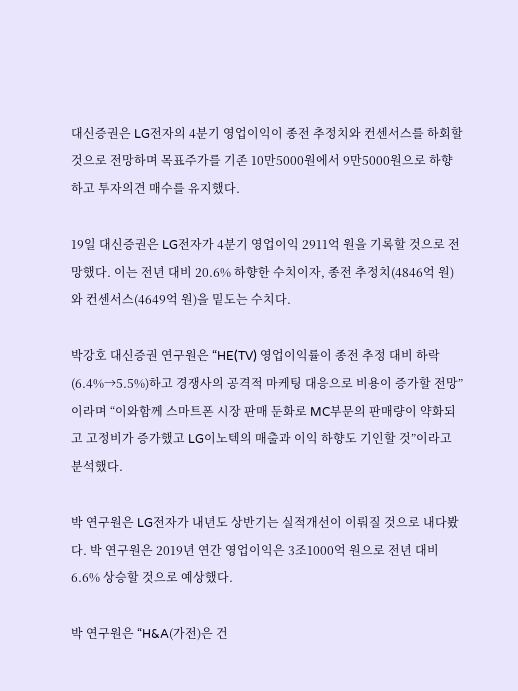대신증권은 LG전자의 4분기 영업이익이 종전 추정치와 컨센서스를 하회할 것으로 전망하며 목표주가를 기존 10만5000원에서 9만5000원으로 하향하고 투자의견 매수를 유지했다.

19일 대신증권은 LG전자가 4분기 영업이익 2911억 원을 기록할 것으로 전망했다. 이는 전년 대비 20.6% 하향한 수치이자, 종전 추정치(4846억 원)와 컨센서스(4649억 원)을 밑도는 수치다.

박강호 대신증권 연구원은 “HE(TV) 영업이익률이 종전 추정 대비 하락(6.4%→5.5%)하고 경쟁사의 공격적 마케팅 대응으로 비용이 증가할 전망”이라며 “이와함께 스마트폰 시장 판매 둔화로 MC부문의 판매량이 약화되고 고정비가 증가했고 LG이노텍의 매출과 이익 하향도 기인할 것”이라고 분석했다.

박 연구원은 LG전자가 내년도 상반기는 실적개선이 이뤄질 것으로 내다봤다. 박 연구원은 2019년 연간 영업이익은 3조1000억 원으로 전년 대비 6.6% 상승할 것으로 예상했다.

박 연구원은 “H&A(가전)은 건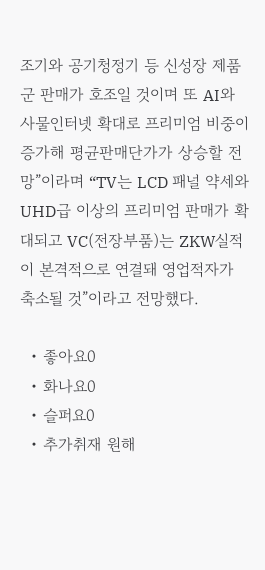조기와 공기청정기 등 신성장 제품군 판매가 호조일 것이며 또 AI와 사물인터넷 확대로 프리미엄 비중이 증가해 평균판매단가가 상승할 전망”이라며 “TV는 LCD 패널 약세와 UHD급 이상의 프리미엄 판매가 확대되고 VC(전장부품)는 ZKW실적이 본격적으로 연결돼 영업적자가 축소될 것”이라고 전망했다.

  • 좋아요0
  • 화나요0
  • 슬퍼요0
  • 추가취재 원해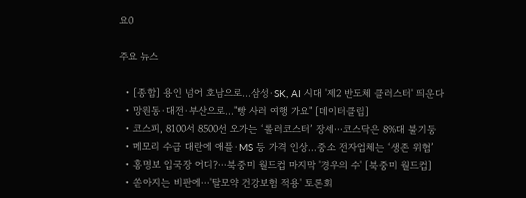요0

주요 뉴스

  • [종합] 용인 넘어 호남으로…삼성·SK, AI 시대 '제2 반도체 클러스터' 띄운다
  • 망원동·대전·부산으로…"빵 사러 여행 가요" [데이터클립]
  • 코스피, 8100서 8500선 오가는 ‘롤러코스터’ 장세⋯코스닥은 8%대 불기둥
  • 메모리 수급 대란에 애플·MS 등 가격 인상…중소 전자업체는 ‘생존 위협’
  • 홍명보 입국장 어디?⋯북중미 월드컵 마지막 '경우의 수' [북중미 월드컵]
  • 쏟아지는 비판에⋯'탈모약 건강보험 적용' 토론회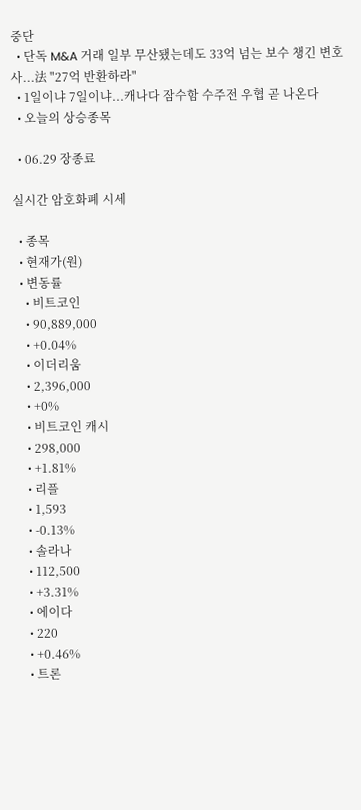중단
  • 단독 M&A 거래 일부 무산됐는데도 33억 넘는 보수 챙긴 변호사...法 "27억 반환하라"
  • 1일이냐 7일이냐...캐나다 잠수함 수주전 우협 곧 나온다
  • 오늘의 상승종목

  • 06.29 장종료

실시간 암호화폐 시세

  • 종목
  • 현재가(원)
  • 변동률
    • 비트코인
    • 90,889,000
    • +0.04%
    • 이더리움
    • 2,396,000
    • +0%
    • 비트코인 캐시
    • 298,000
    • +1.81%
    • 리플
    • 1,593
    • -0.13%
    • 솔라나
    • 112,500
    • +3.31%
    • 에이다
    • 220
    • +0.46%
    • 트론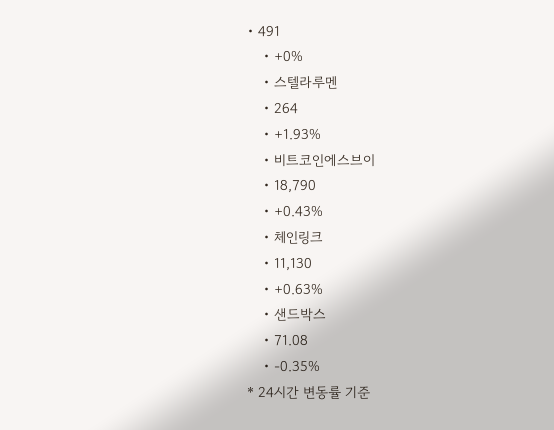• 491
    • +0%
    • 스텔라루멘
    • 264
    • +1.93%
    • 비트코인에스브이
    • 18,790
    • +0.43%
    • 체인링크
    • 11,130
    • +0.63%
    • 샌드박스
    • 71.08
    • -0.35%
* 24시간 변동률 기준